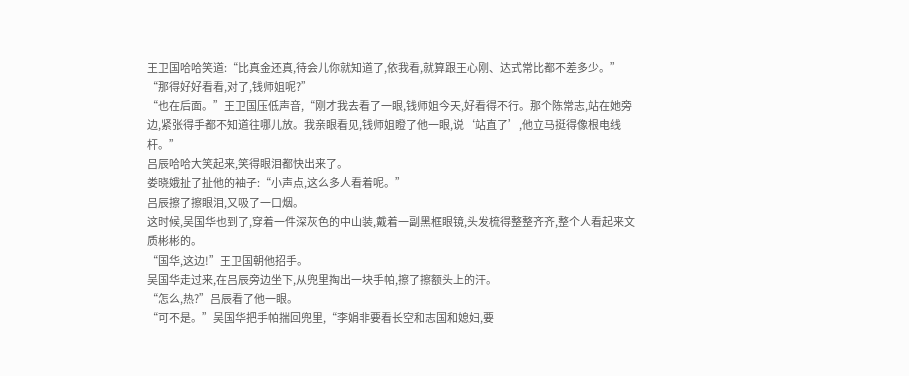王卫国哈哈笑道:“比真金还真,待会儿你就知道了,依我看,就算跟王心刚、达式常比都不差多少。”
“那得好好看看,对了,钱师姐呢?”
“也在后面。”王卫国压低声音,“刚才我去看了一眼,钱师姐今天,好看得不行。那个陈常志,站在她旁边,紧张得手都不知道往哪儿放。我亲眼看见,钱师姐瞪了他一眼,说‘站直了’,他立马挺得像根电线杆。”
吕辰哈哈大笑起来,笑得眼泪都快出来了。
娄晓娥扯了扯他的袖子:“小声点,这么多人看着呢。”
吕辰擦了擦眼泪,又吸了一口烟。
这时候,吴国华也到了,穿着一件深灰色的中山装,戴着一副黑框眼镜,头发梳得整整齐齐,整个人看起来文质彬彬的。
“国华,这边!”王卫国朝他招手。
吴国华走过来,在吕辰旁边坐下,从兜里掏出一块手帕,擦了擦额头上的汗。
“怎么,热?”吕辰看了他一眼。
“可不是。”吴国华把手帕揣回兜里,“李娟非要看长空和志国和媳妇,要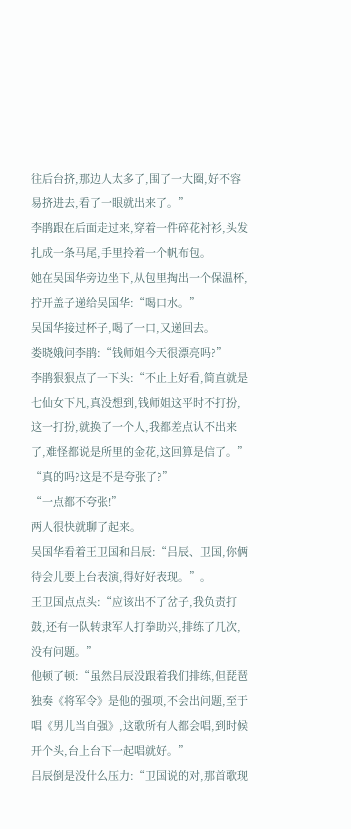往后台挤,那边人太多了,围了一大圈,好不容易挤进去,看了一眼就出来了。”
李鹃跟在后面走过来,穿着一件碎花衬衫,头发扎成一条马尾,手里拎着一个帆布包。
她在吴国华旁边坐下,从包里掏出一个保温杯,拧开盖子递给吴国华:“喝口水。”
吴国华接过杯子,喝了一口,又递回去。
娄晓娥问李鹃:“钱师姐今天很漂亮吗?”
李鹃狠狠点了一下头:“不止上好看,简直就是七仙女下凡,真没想到,钱师姐这平时不打扮,这一打扮,就换了一个人,我都差点认不出来了,难怪都说是所里的金花,这回算是信了。”
“真的吗?这是不是夸张了?”
“一点都不夸张!”
两人很快就聊了起来。
吴国华看着王卫国和吕辰:“吕辰、卫国,你俩待会儿要上台表演,得好好表现。”。
王卫国点点头:“应该出不了岔子,我负责打鼓,还有一队转隶军人打拳助兴,排练了几次,没有问题。”
他顿了顿:“虽然吕辰没跟着我们排练,但琵琶独奏《将军令》是他的强项,不会出问题,至于唱《男儿当自强》,这歌所有人都会唱,到时候开个头,台上台下一起唱就好。”
吕辰倒是没什么压力:“卫国说的对,那首歌现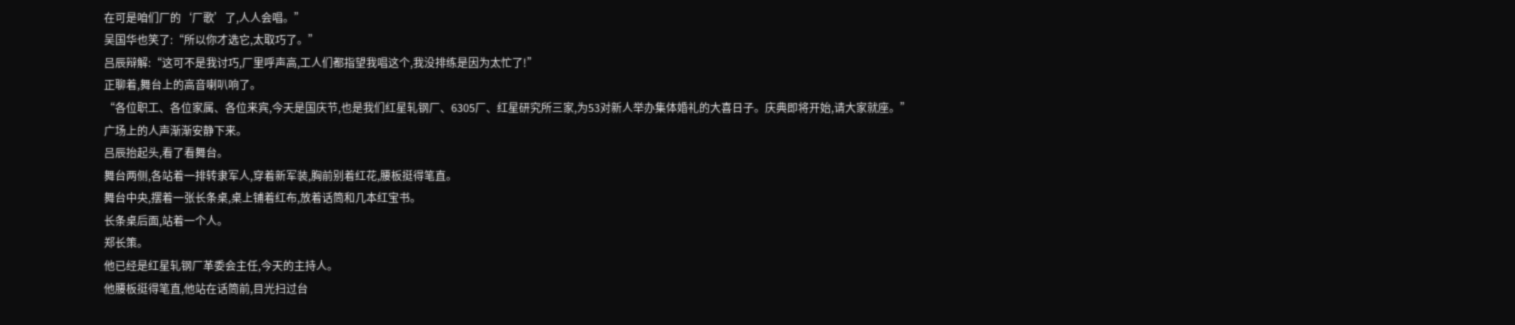在可是咱们厂的‘厂歌’了,人人会唱。”
吴国华也笑了:“所以你才选它,太取巧了。”
吕辰辩解:“这可不是我讨巧,厂里呼声高,工人们都指望我唱这个,我没排练是因为太忙了!”
正聊着,舞台上的高音喇叭响了。
“各位职工、各位家属、各位来宾,今天是国庆节,也是我们红星轧钢厂、6305厂、红星研究所三家,为53对新人举办集体婚礼的大喜日子。庆典即将开始,请大家就座。”
广场上的人声渐渐安静下来。
吕辰抬起头,看了看舞台。
舞台两侧,各站着一排转隶军人,穿着新军装,胸前别着红花,腰板挺得笔直。
舞台中央,摆着一张长条桌,桌上铺着红布,放着话筒和几本红宝书。
长条桌后面,站着一个人。
郑长策。
他已经是红星轧钢厂革委会主任,今天的主持人。
他腰板挺得笔直,他站在话筒前,目光扫过台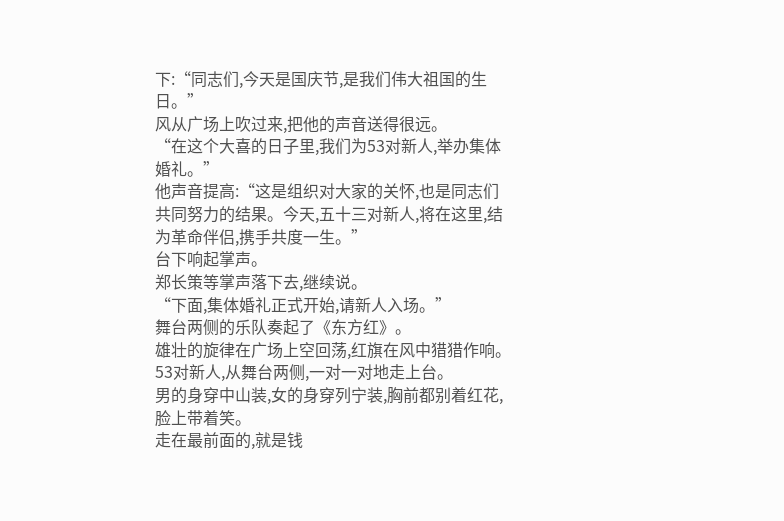下:“同志们,今天是国庆节,是我们伟大祖国的生日。”
风从广场上吹过来,把他的声音送得很远。
“在这个大喜的日子里,我们为53对新人,举办集体婚礼。”
他声音提高:“这是组织对大家的关怀,也是同志们共同努力的结果。今天,五十三对新人,将在这里,结为革命伴侣,携手共度一生。”
台下响起掌声。
郑长策等掌声落下去,继续说。
“下面,集体婚礼正式开始,请新人入场。”
舞台两侧的乐队奏起了《东方红》。
雄壮的旋律在广场上空回荡,红旗在风中猎猎作响。
53对新人,从舞台两侧,一对一对地走上台。
男的身穿中山装,女的身穿列宁装,胸前都别着红花,脸上带着笑。
走在最前面的,就是钱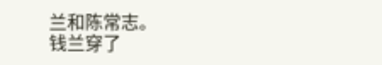兰和陈常志。
钱兰穿了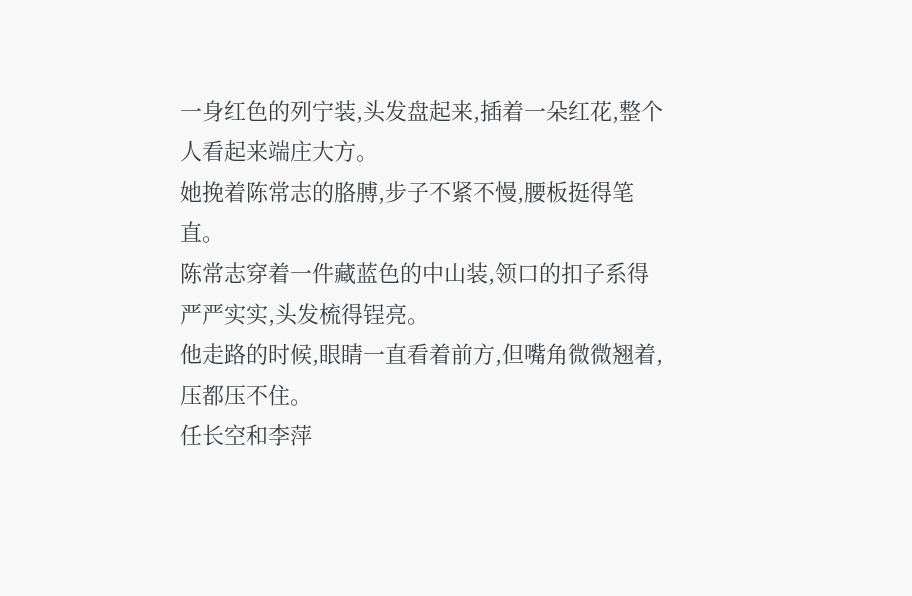一身红色的列宁装,头发盘起来,插着一朵红花,整个人看起来端庄大方。
她挽着陈常志的胳膊,步子不紧不慢,腰板挺得笔直。
陈常志穿着一件藏蓝色的中山装,领口的扣子系得严严实实,头发梳得锃亮。
他走路的时候,眼睛一直看着前方,但嘴角微微翘着,压都压不住。
任长空和李萍